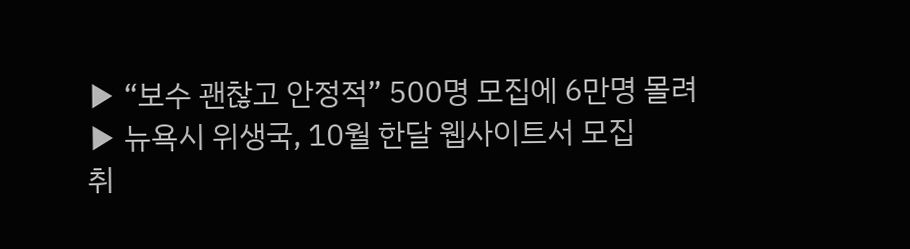▶ “보수 괜찮고 안정적” 500명 모집에 6만명 몰려
▶ 뉴욕시 위생국, 10월 한달 웹사이트서 모집
취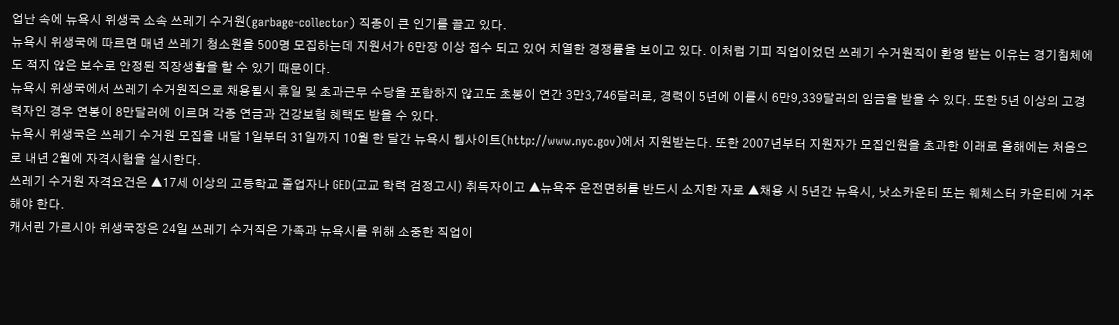업난 속에 뉴욕시 위생국 소속 쓰레기 수거원(garbage-collector) 직종이 큰 인기를 끌고 있다.
뉴욕시 위생국에 따르면 매년 쓰레기 청소원을 500명 모집하는데 지원서가 6만장 이상 접수 되고 있어 치열한 경쟁률을 보이고 있다. 이처럼 기피 직업이었던 쓰레기 수거원직이 환영 받는 이유는 경기침체에도 적지 않은 보수로 안정된 직장생활을 할 수 있기 때문이다.
뉴욕시 위생국에서 쓰레기 수거원직으로 채용될시 휴일 및 초과근무 수당을 포함하지 않고도 초봉이 연간 3만3,746달러로, 경력이 5년에 이를시 6만9,339달러의 임금을 받을 수 있다. 또한 5년 이상의 고경력자인 경우 연봉이 8만달러에 이르며 각종 연금과 건강보험 혜택도 받을 수 있다.
뉴욕시 위생국은 쓰레기 수거원 모집을 내달 1일부터 31일까지 10월 한 달간 뉴욕시 웹사이트(http://www.nyc.gov)에서 지원받는다. 또한 2007년부터 지원자가 모집인원을 초과한 이래로 올해에는 처음으로 내년 2월에 자격시험을 실시한다.
쓰레기 수거원 자격요건은 ▲17세 이상의 고등학교 졸업자나 GED(고교 학력 검정고시) 취득자이고 ▲뉴욕주 운전면허를 반드시 소지한 자로 ▲채용 시 5년간 뉴욕시, 낫소카운티 또는 웨체스터 카운티에 거주해야 한다.
캐서린 가르시아 위생국장은 24일 쓰레기 수거직은 가족과 뉴욕시를 위해 소중한 직업이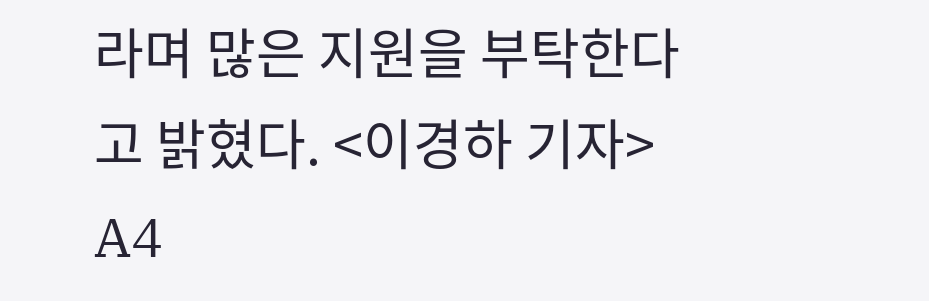라며 많은 지원을 부탁한다고 밝혔다. <이경하 기자> A4